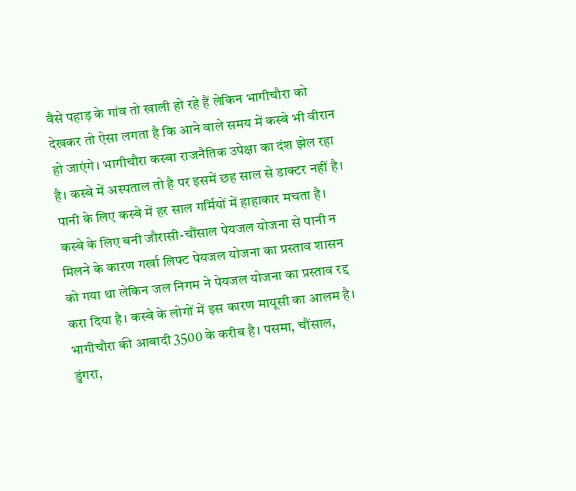वैसे पहाड़ के गांव तो खाली हो रहे हैं लेकिन भागीचौरा को देखकर तो ऐसा लगता है कि आने वाले समय में कस्बे भी वीरान हो जाएंगे। भागीचौरा कस्बा राजनैतिक उपेक्षा का दंश झेल रहा है। कस्बे में अस्पताल तो है पर इसमें छह साल से डाक्टर नहीं है। पानी के लिए कस्बे में हर साल गर्मियों में हाहाकार मचता है।
कस्बे के लिए बनी जौरासी-चौंसाल पेयजल योजना से पानी न मिलने के कारण गर्खा लिफ्ट पेयजल योजना का प्रस्ताव शासन को गया था लेकिन जल निगम ने पेयजल योजना का प्रस्ताव रद्द करा दिया है। कस्बे के लोगों में इस कारण मायूसी का आलम है।
भागीचौरा की आबादी 3500 के करीब है। पसमा, चौंसाल, डुंगरा,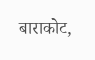बाराकोट,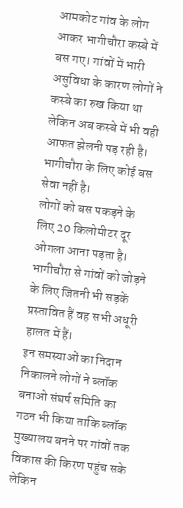आमकोट गांव के लोग आकर भागीचौरा कस्बे में बस गए। गांवों में भारी असुविधा के कारण लोगों ने कस्बे का रुख किया था लेकिन अब कस्बे में भी वही आफत झेलनी पड़ रही है। भागीचौरा के लिए कोई बस सेवा नहीं है।
लोगों को बस पकड़ने के लिए 20 किलोमीटर दूर ओगला आना पड़ता है। भागीचौरा से गांवों को जोड़ने के लिए जितनी भी सड़कें प्रस्तावित हैं वह सभी अधूरी हालत में हैं।
इन समस्याओं का निदान निकालने लोगों ने ब्लॉक बनाओ संघर्ष समिति का गठन भी किया ताकि ब्लॉक मुख्यालय बनने पर गांवों तक विकास की किरण पहुंच सके लेकिन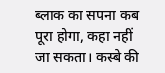ब्लाक का सपना कब पूरा होगा, कहा नहीं जा सकता। कस्बे की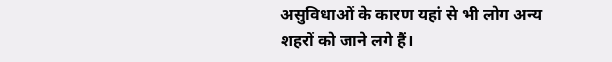असुविधाओं के कारण यहां से भी लोग अन्य शहरों को जाने लगे हैं।